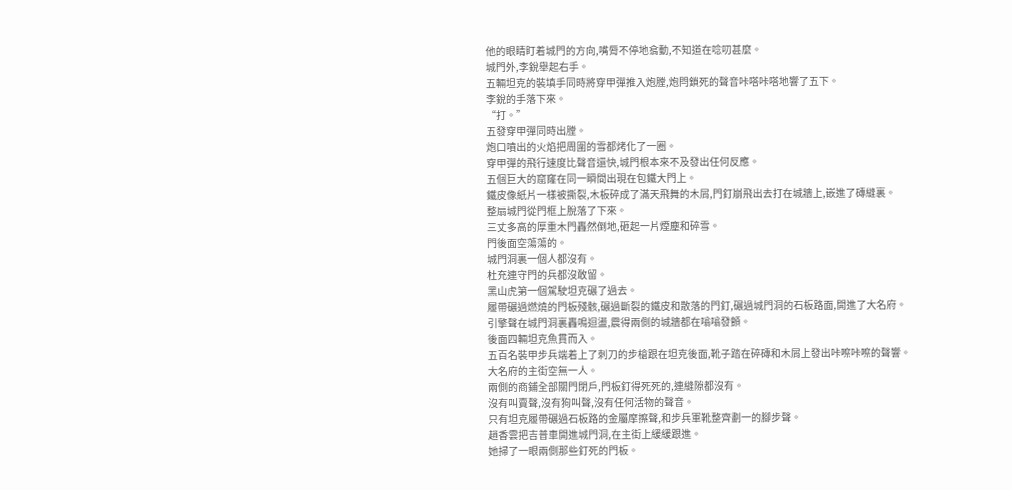他的眼睛盯着城門的方向,嘴脣不停地翕動,不知道在唸叨甚麼。
城門外,李銳舉起右手。
五輛坦克的裝填手同時將穿甲彈推入炮膛,炮閂鎖死的聲音咔嗒咔嗒地響了五下。
李銳的手落下來。
“打。”
五發穿甲彈同時出膛。
炮口噴出的火焰把周圍的雪都烤化了一圈。
穿甲彈的飛行速度比聲音還快,城門根本來不及發出任何反應。
五個巨大的窟窿在同一瞬間出現在包鐵大門上。
鐵皮像紙片一樣被撕裂,木板碎成了滿天飛舞的木屑,門釘崩飛出去打在城牆上,嵌進了磚縫裏。
整扇城門從門框上脫落了下來。
三丈多高的厚重木門轟然倒地,砸起一片煙塵和碎雪。
門後面空蕩蕩的。
城門洞裏一個人都沒有。
杜充連守門的兵都沒敢留。
黑山虎第一個駕駛坦克碾了過去。
履帶碾過燃燒的門板殘骸,碾過斷裂的鐵皮和散落的門釘,碾過城門洞的石板路面,開進了大名府。
引擎聲在城門洞裏轟鳴迴盪,震得兩側的城牆都在嗡嗡發顫。
後面四輛坦克魚貫而入。
五百名裝甲步兵端着上了刺刀的步槍跟在坦克後面,靴子踏在碎磚和木屑上發出咔嚓咔嚓的聲響。
大名府的主街空無一人。
兩側的商鋪全部關門閉戶,門板釘得死死的,連縫隙都沒有。
沒有叫賣聲,沒有狗叫聲,沒有任何活物的聲音。
只有坦克履帶碾過石板路的金屬摩擦聲,和步兵軍靴整齊劃一的腳步聲。
趙香雲把吉普車開進城門洞,在主街上緩緩跟進。
她掃了一眼兩側那些釘死的門板。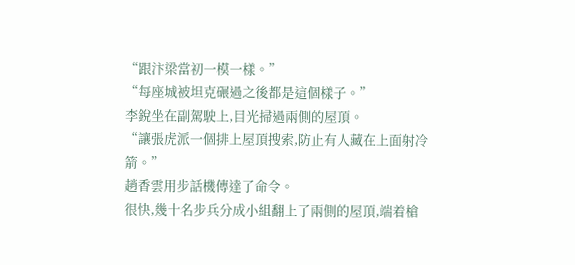“跟汴梁當初一模一樣。”
“每座城被坦克碾過之後都是這個樣子。”
李銳坐在副駕駛上,目光掃過兩側的屋頂。
“讓張虎派一個排上屋頂搜索,防止有人藏在上面射冷箭。”
趙香雲用步話機傳達了命令。
很快,幾十名步兵分成小組翻上了兩側的屋頂,端着槍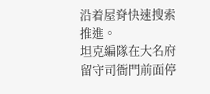沿着屋脊快速搜索推進。
坦克編隊在大名府留守司衙門前面停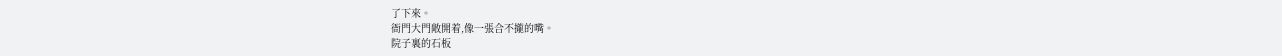了下來。
衙門大門敞開着,像一張合不攏的嘴。
院子裏的石板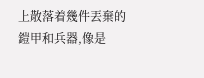上散落着幾件丟棄的鎧甲和兵器,像是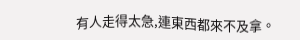有人走得太急,連東西都來不及拿。